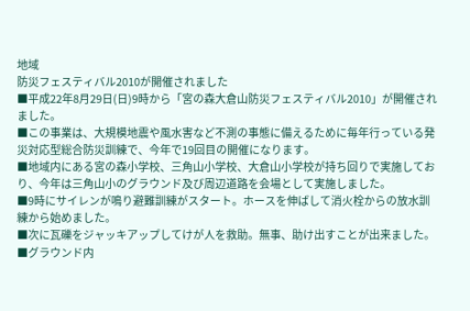地域
防災フェスティバル2010が開催されました
■平成22年8月29日(日)9時から「宮の森大倉山防災フェスティバル2010」が開催されました。
■この事業は、大規模地震や風水害など不測の事態に備えるために毎年行っている発災対応型総合防災訓練で、今年で19回目の開催になります。
■地域内にある宮の森小学校、三角山小学校、大倉山小学校が持ち回りで実施しており、今年は三角山小のグラウンド及び周辺道路を会場として実施しました。
■9時にサイレンが鳴り避難訓練がスタート。ホースを伸ばして消火栓からの放水訓練から始めました。
■次に瓦礫をジャッキアップしてけが人を救助。無事、助け出すことが出来ました。
■グラウンド内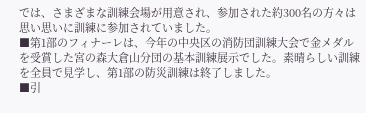では、さまざまな訓練会場が用意され、参加された約300名の方々は思い思いに訓練に参加されていました。
■第1部のフィナーレは、今年の中央区の消防団訓練大会で金メダルを受賞した宮の森大倉山分団の基本訓練展示でした。素晴らしい訓練を全員で見学し、第1部の防災訓練は終了しました。
■引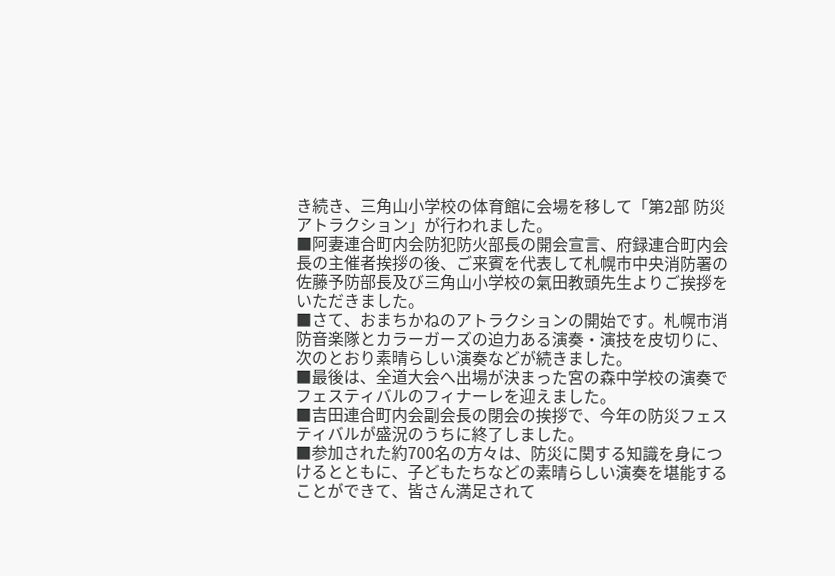き続き、三角山小学校の体育館に会場を移して「第2部 防災アトラクション」が行われました。
■阿妻連合町内会防犯防火部長の開会宣言、府録連合町内会長の主催者挨拶の後、ご来賓を代表して札幌市中央消防署の佐藤予防部長及び三角山小学校の氣田教頭先生よりご挨拶をいただきました。
■さて、おまちかねのアトラクションの開始です。札幌市消防音楽隊とカラーガーズの迫力ある演奏・演技を皮切りに、次のとおり素晴らしい演奏などが続きました。
■最後は、全道大会へ出場が決まった宮の森中学校の演奏でフェスティバルのフィナーレを迎えました。
■吉田連合町内会副会長の閉会の挨拶で、今年の防災フェスティバルが盛況のうちに終了しました。
■参加された約700名の方々は、防災に関する知識を身につけるとともに、子どもたちなどの素晴らしい演奏を堪能することができて、皆さん満足されて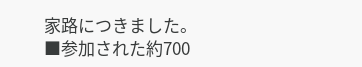家路につきました。
■参加された約700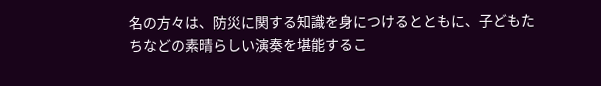名の方々は、防災に関する知識を身につけるとともに、子どもたちなどの素晴らしい演奏を堪能するこ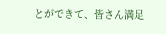とができて、皆さん満足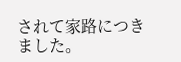されて家路につきました。